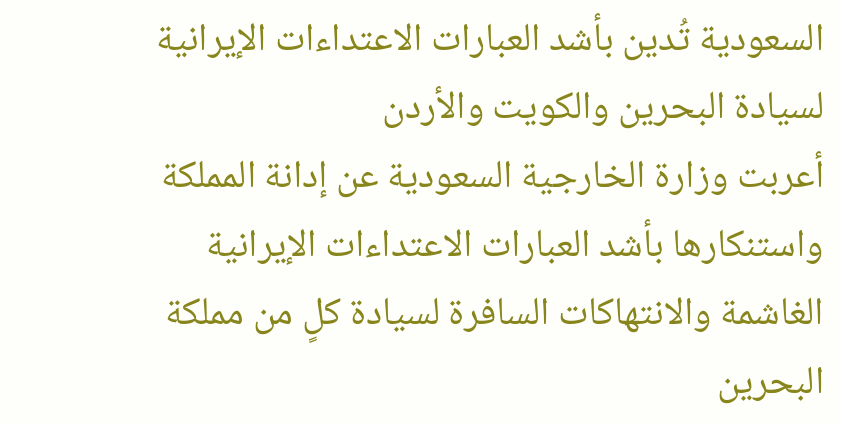السعودية تُدين بأشد العبارات الاعتداءات الإيرانية لسيادة البحرين والكويت والأردن
أعربت وزارة الخارجية السعودية عن إدانة المملكة واستنكارها بأشد العبارات الاعتداءات الإيرانية الغاشمة والانتهاكات السافرة لسيادة كلٍ من مملكة البحرين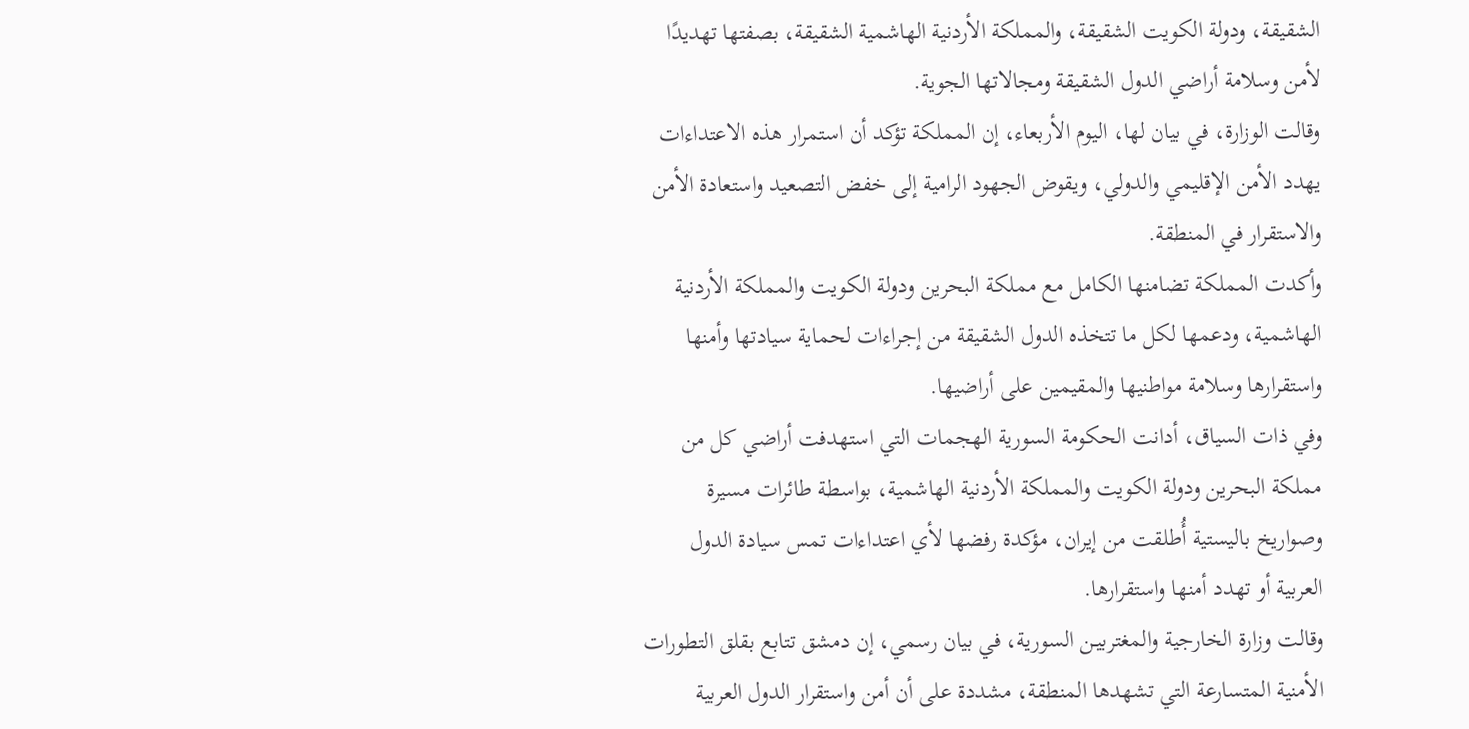الشقيقة، ودولة الكويت الشقيقة، والمملكة الأردنية الهاشمية الشقيقة، بصفتها تهديدًا لأمن وسلامة أراضي الدول الشقيقة ومجالاتها الجوية.
وقالت الوزارة، في بيان لها، اليوم الأربعاء، إن المملكة تؤكد أن استمرار هذه الاعتداءات يهدد الأمن الإقليمي والدولي، ويقوض الجهود الرامية إلى خفض التصعيد واستعادة الأمن والاستقرار في المنطقة.
وأكدت المملكة تضامنها الكامل مع مملكة البحرين ودولة الكويت والمملكة الأردنية الهاشمية، ودعمها لكل ما تتخذه الدول الشقيقة من إجراءات لحماية سيادتها وأمنها واستقرارها وسلامة مواطنيها والمقيمين على أراضيها.
وفي ذات السياق، أدانت الحكومة السورية الهجمات التي استهدفت أراضي كل من مملكة البحرين ودولة الكويت والمملكة الأردنية الهاشمية، بواسطة طائرات مسيرة وصواريخ باليستية أُطلقت من إيران، مؤكدة رفضها لأي اعتداءات تمس سيادة الدول العربية أو تهدد أمنها واستقرارها.
وقالت وزارة الخارجية والمغتربيـن السورية، في بيان رسمي، إن دمشق تتابع بقلق التطورات الأمنية المتسارعة التي تشهدها المنطقة، مشددة على أن أمن واستقرار الدول العربية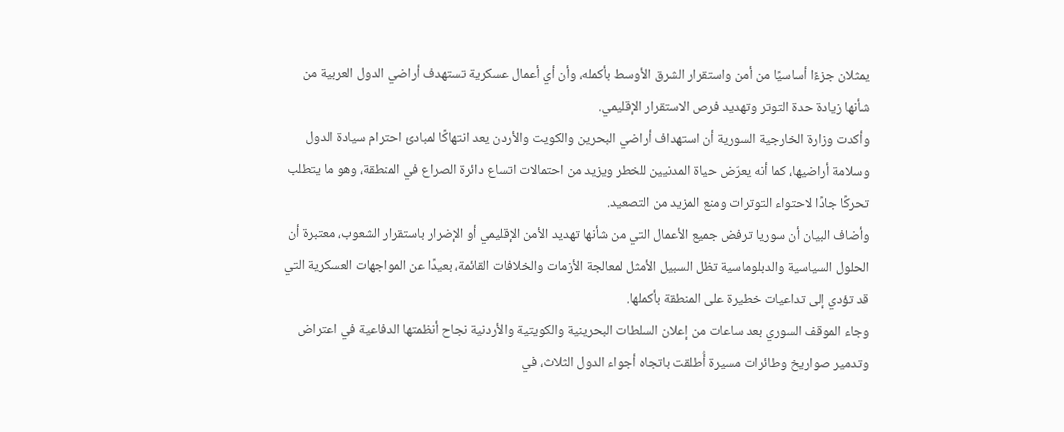يمثلان جزءًا أساسيًا من أمن واستقرار الشرق الأوسط بأكمله، وأن أي أعمال عسكرية تستهدف أراضي الدول العربية من شأنها زيادة حدة التوتر وتهديد فرص الاستقرار الإقليمي.
وأكدت وزارة الخارجية السورية أن استهداف أراضي البحرين والكويت والأردن يعد انتهاكًا لمبادئ احترام سيادة الدول وسلامة أراضيها، كما أنه يعرّض حياة المدنيين للخطر ويزيد من احتمالات اتساع دائرة الصراع في المنطقة، وهو ما يتطلب تحركًا جادًا لاحتواء التوترات ومنع المزيد من التصعيد.
وأضاف البيان أن سوريا ترفض جميع الأعمال التي من شأنها تهديد الأمن الإقليمي أو الإضرار باستقرار الشعوب، معتبرة أن الحلول السياسية والدبلوماسية تظل السبيل الأمثل لمعالجة الأزمات والخلافات القائمة، بعيدًا عن المواجهات العسكرية التي قد تؤدي إلى تداعيات خطيرة على المنطقة بأكملها.
وجاء الموقف السوري بعد ساعات من إعلان السلطات البحرينية والكويتية والأردنية نجاح أنظمتها الدفاعية في اعتراض وتدمير صواريخ وطائرات مسيرة أُطلقت باتجاه أجواء الدول الثلاث، في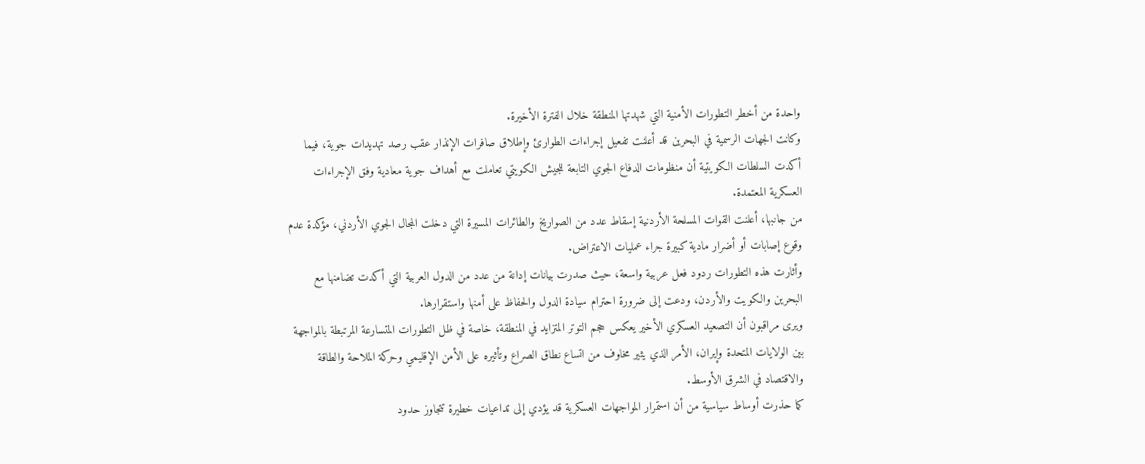واحدة من أخطر التطورات الأمنية التي شهدتها المنطقة خلال الفترة الأخيرة.
وكانت الجهات الرسمية في البحرين قد أعلنت تفعيل إجراءات الطوارئ وإطلاق صافرات الإنذار عقب رصد تهديدات جوية، فيما أكدت السلطات الكويتية أن منظومات الدفاع الجوي التابعة للجيش الكويتي تعاملت مع أهداف جوية معادية وفق الإجراءات العسكرية المعتمدة.
من جانبها، أعلنت القوات المسلحة الأردنية إسقاط عدد من الصواريخ والطائرات المسيرة التي دخلت المجال الجوي الأردني، مؤكدة عدم وقوع إصابات أو أضرار مادية كبيرة جراء عمليات الاعتراض.
وأثارت هذه التطورات ردود فعل عربية واسعة، حيث صدرت بيانات إدانة من عدد من الدول العربية التي أكدت تضامنها مع البحرين والكويت والأردن، ودعت إلى ضرورة احترام سيادة الدول والحفاظ على أمنها واستقرارها.
ويرى مراقبون أن التصعيد العسكري الأخير يعكس حجم التوتر المتزايد في المنطقة، خاصة في ظل التطورات المتسارعة المرتبطة بالمواجهة بين الولايات المتحدة وإيران، الأمر الذي يثير مخاوف من اتساع نطاق الصراع وتأثيره على الأمن الإقليمي وحركة الملاحة والطاقة والاقتصاد في الشرق الأوسط.
كما حذرت أوساط سياسية من أن استمرار المواجهات العسكرية قد يؤدي إلى تداعيات خطيرة تتجاوز حدود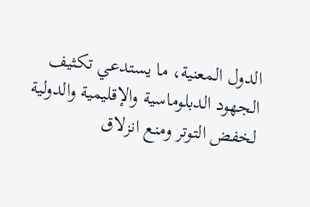الدول المعنية، ما يستدعي تكثيف الجهود الدبلوماسية والإقليمية والدولية لخفض التوتر ومنع انزلاق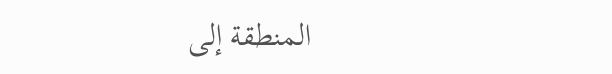المنطقة إلى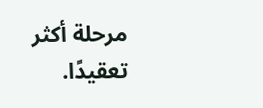مرحلة أكثر تعقيدًا.